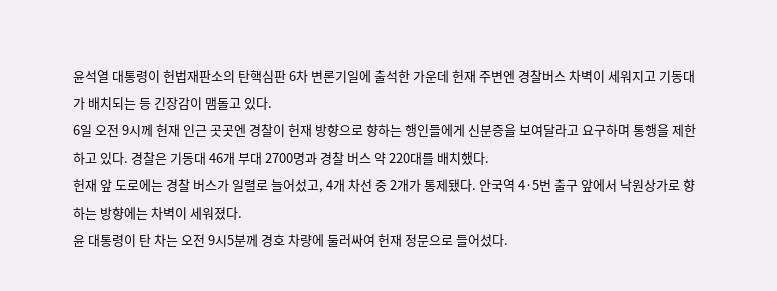윤석열 대통령이 헌법재판소의 탄핵심판 6차 변론기일에 출석한 가운데 헌재 주변엔 경찰버스 차벽이 세워지고 기동대가 배치되는 등 긴장감이 맴돌고 있다.
6일 오전 9시께 헌재 인근 곳곳엔 경찰이 헌재 방향으로 향하는 행인들에게 신분증을 보여달라고 요구하며 통행을 제한하고 있다. 경찰은 기동대 46개 부대 2700명과 경찰 버스 약 220대를 배치했다.
헌재 앞 도로에는 경찰 버스가 일렬로 늘어섰고, 4개 차선 중 2개가 통제됐다. 안국역 4·5번 출구 앞에서 낙원상가로 향하는 방향에는 차벽이 세워졌다.
윤 대통령이 탄 차는 오전 9시5분께 경호 차량에 둘러싸여 헌재 정문으로 들어섰다.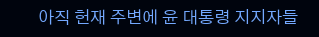아직 헌재 주변에 윤 대통령 지지자들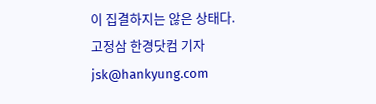이 집결하지는 않은 상태다.
고정삼 한경닷컴 기자 jsk@hankyung.com